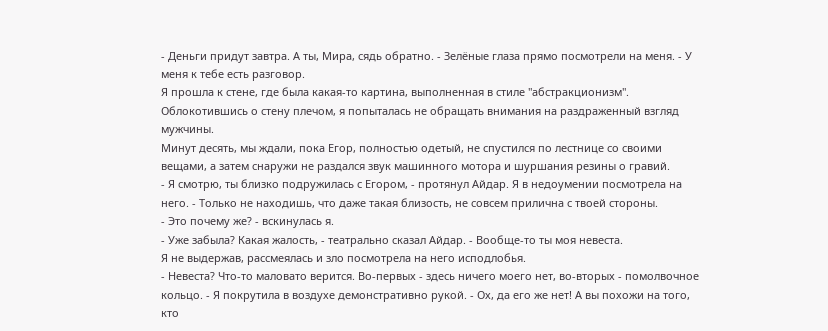- Деньги придут завтра. А ты, Мира, сядь обратно. - Зелёные глаза прямо посмотрели на меня. - У меня к тебе есть разговор.
Я прошла к стене, где была какая-то картина, выполненная в стиле "абстракционизм". Облокотившись о стену плечом, я попыталась не обращать внимания на раздраженный взгляд мужчины.
Минут десять, мы ждали, пока Егор, полностью одетый, не спустился по лестнице со своими вещами, а затем снаружи не раздался звук машинного мотора и шуршания резины о гравий.
- Я смотрю, ты близко подружилась с Егором, - протянул Айдар. Я в недоумении посмотрела на него. - Только не находишь, что даже такая близость, не совсем прилична с твоей стороны.
- Это почему же? - вскинулась я.
- Уже забыла? Какая жалость, - театрально сказал Айдар. - Вообще-то ты моя невеста.
Я не выдержав, рассмеялась и зло посмотрела на него исподлобья.
- Невеста? Что-то маловато верится. Во-первых - здесь ничего моего нет, во-вторых - помолвочное кольцо. - Я покрутила в воздухе демонстративно рукой. - Ох, да его же нет! А вы похожи на того, кто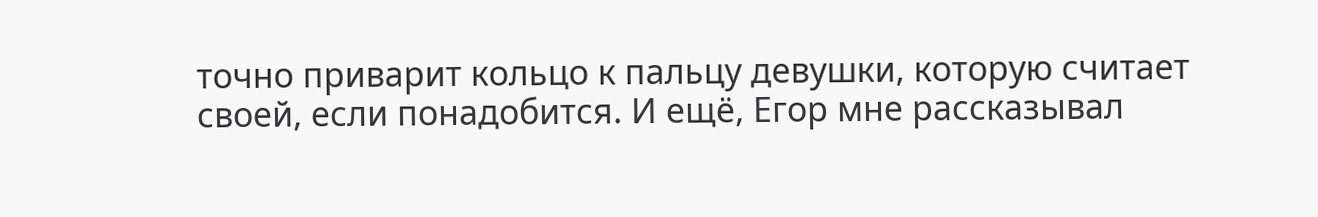точно приварит кольцо к пальцу девушки, которую считает своей, если понадобится. И ещё, Егор мне рассказывал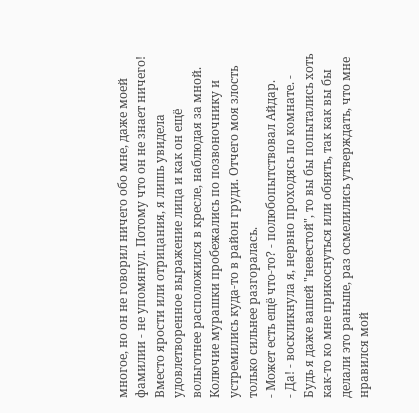многое, но он не говорил ничего обо мне, даже моей фамилии - не упомянул. Потому что он не знает ничего!
Вместо ярости или отрицания, я лишь увидела удовлетворенное выражение лица и как он ещё вольготнее расположился в кресле, наблюдая за мной. Колючие мурашки пробежались по позвоночнику и устремились куда-то в район груди. Отчего моя злость только сильнее разгоралась.
- Может есть ещё что-то? - полюбопытствовал Айдар.
- Да! - воскликнула я, нервно проходясь по комнате. - Будь я даже вашей "невестой", то вы бы попытались хоть как-то ко мне прикоснуться или обнять, так как вы бы делали это раньше, раз осмелились утверждать, что мне нравился мой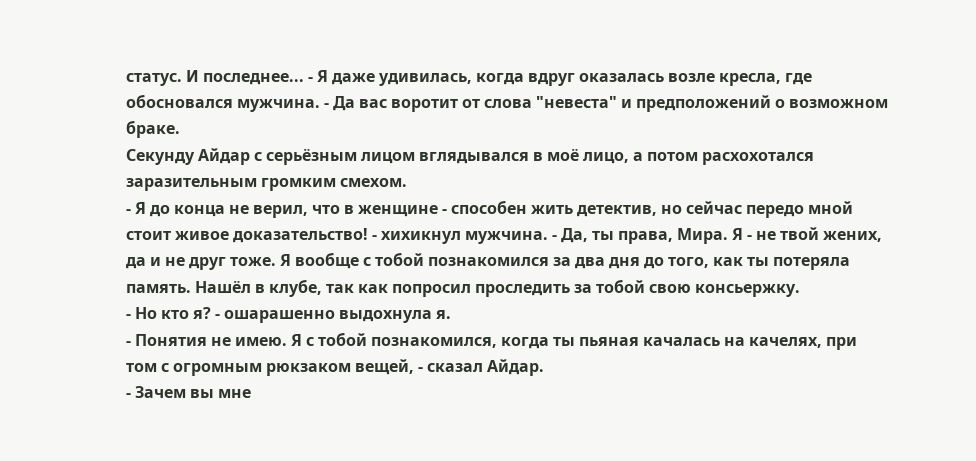статус. И последнее... - Я даже удивилась, когда вдруг оказалась возле кресла, где обосновался мужчина. - Да вас воротит от слова "невеста" и предположений о возможном браке.
Секунду Айдар с серьёзным лицом вглядывался в моё лицо, а потом расхохотался заразительным громким смехом.
- Я до конца не верил, что в женщине - способен жить детектив, но сейчас передо мной стоит живое доказательство! - хихикнул мужчина. - Да, ты права, Мира. Я - не твой жених, да и не друг тоже. Я вообще с тобой познакомился за два дня до того, как ты потеряла память. Нашёл в клубе, так как попросил проследить за тобой свою консьержку.
- Но кто я? - ошарашенно выдохнула я.
- Понятия не имею. Я с тобой познакомился, когда ты пьяная качалась на качелях, при том с огромным рюкзаком вещей, - сказал Айдар.
- Зачем вы мне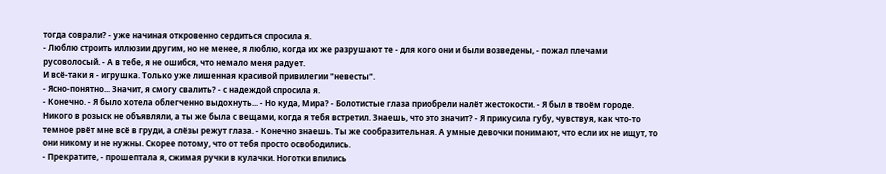тогда соврали? - уже начиная откровенно сердиться спросила я.
- Люблю строить иллюзии другим, но не менее, я люблю, когда их же разрушают те - для кого они и были возведены, - пожал плечами русоволосый. - А в тебе, я не ошибся, что немало меня радует.
И всё-таки я - игрушка. Только уже лишенная красивой привилегии "невесты".
- Ясно-понятно... Значит, я смогу свалить? - с надеждой спросила я.
- Конечно. - Я было хотела облегченно выдохнуть... - Но куда, Мира? - Болотистые глаза приобрели налёт жестокости. - Я был в твоём городе. Никого в розыск не объявляли, а ты же была с вещами, когда я тебя встретил. Знаешь, что это значит? - Я прикусила губу, чувствуя, как что-то темное рвёт мне всё в груди, а слёзы режут глаза. - Конечно знаешь. Ты же сообразительная. А умные девочки понимают, что если их не ищут, то они никому и не нужны. Скорее потому, что от тебя просто освободились.
- Прекратите, - прошептала я, сжимая ручки в кулачки. Ноготки впились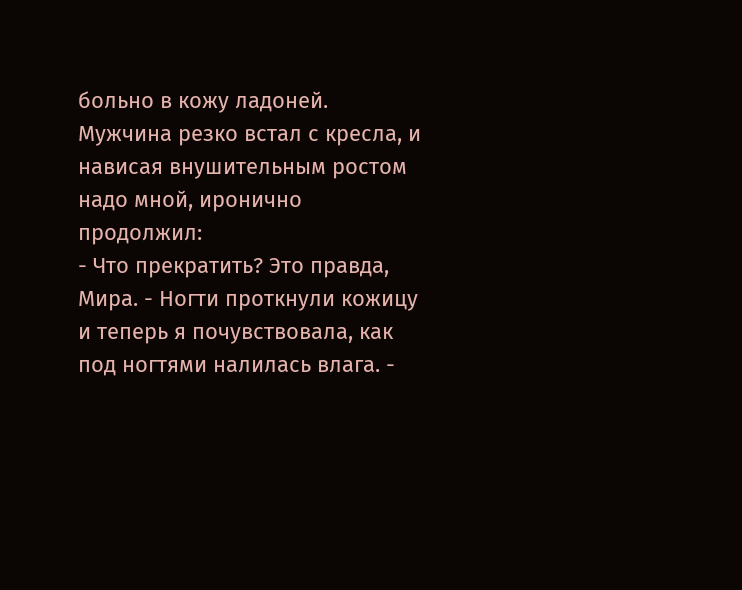больно в кожу ладоней.
Мужчина резко встал с кресла, и нависая внушительным ростом надо мной, иронично продолжил:
- Что прекратить? Это правда, Мира. - Ногти проткнули кожицу и теперь я почувствовала, как под ногтями налилась влага. -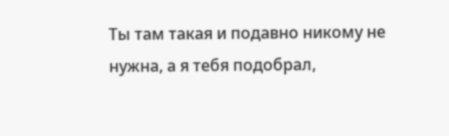Ты там такая и подавно никому не нужна, а я тебя подобрал,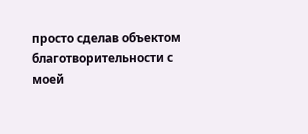просто сделав объектом благотворительности с моей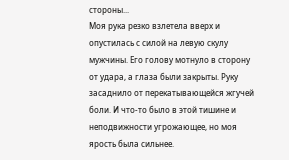стороны...
Моя рука резко взлетела вверх и опустилась с силой на левую скулу мужчины. Его голову мотнуло в сторону от удара, а глаза были закрыты. Руку засаднило от перекатывающейся жгучей боли. И что-то было в этой тишине и неподвижности угрожающее, но моя ярость была сильнее.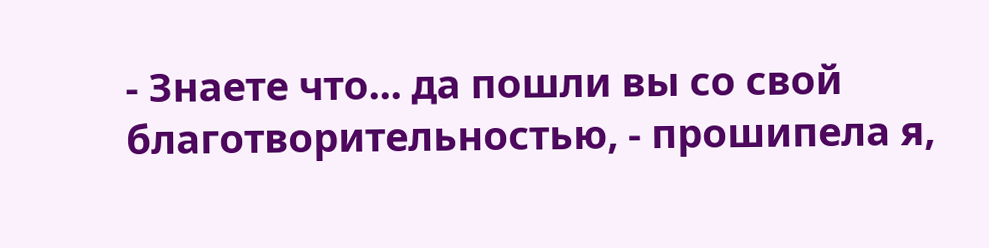- Знаете что... да пошли вы со свой благотворительностью, - прошипела я,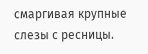смаргивая крупные слезы с ресницы.